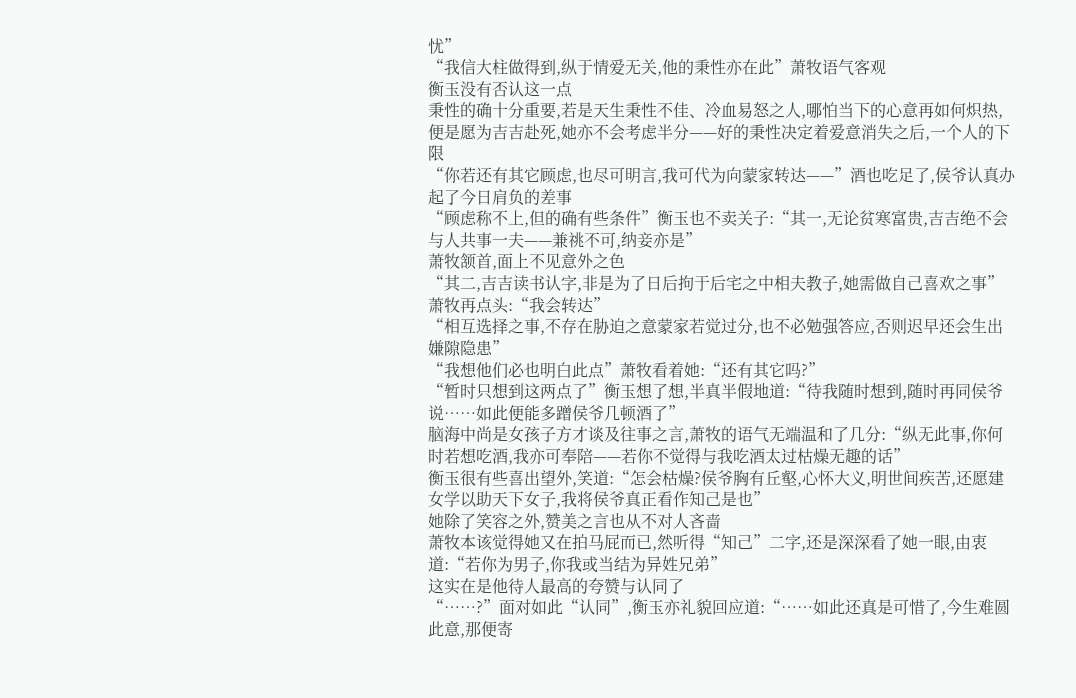忧”
“我信大柱做得到,纵于情爱无关,他的秉性亦在此”萧牧语气客观
衡玉没有否认这一点
秉性的确十分重要,若是天生秉性不佳、冷血易怒之人,哪怕当下的心意再如何炽热,便是愿为吉吉赴死,她亦不会考虑半分——好的秉性决定着爱意消失之后,一个人的下限
“你若还有其它顾虑,也尽可明言,我可代为向蒙家转达——”酒也吃足了,侯爷认真办起了今日肩负的差事
“顾虑称不上,但的确有些条件”衡玉也不卖关子:“其一,无论贫寒富贵,吉吉绝不会与人共事一夫——兼祧不可,纳妾亦是”
萧牧颔首,面上不见意外之色
“其二,吉吉读书认字,非是为了日后拘于后宅之中相夫教子,她需做自己喜欢之事”
萧牧再点头:“我会转达”
“相互选择之事,不存在胁迫之意蒙家若觉过分,也不必勉强答应,否则迟早还会生出嫌隙隐患”
“我想他们必也明白此点”萧牧看着她:“还有其它吗?”
“暂时只想到这两点了”衡玉想了想,半真半假地道:“待我随时想到,随时再同侯爷说……如此便能多蹭侯爷几顿酒了”
脑海中尚是女孩子方才谈及往事之言,萧牧的语气无端温和了几分:“纵无此事,你何时若想吃酒,我亦可奉陪——若你不觉得与我吃酒太过枯燥无趣的话”
衡玉很有些喜出望外,笑道:“怎会枯燥?侯爷胸有丘壑,心怀大义,明世间疾苦,还愿建女学以助天下女子,我将侯爷真正看作知己是也”
她除了笑容之外,赞美之言也从不对人吝啬
萧牧本该觉得她又在拍马屁而已,然听得“知己”二字,还是深深看了她一眼,由衷道:“若你为男子,你我或当结为异姓兄弟”
这实在是他待人最高的夸赞与认同了
“……?”面对如此“认同”,衡玉亦礼貌回应道:“……如此还真是可惜了,今生难圆此意,那便寄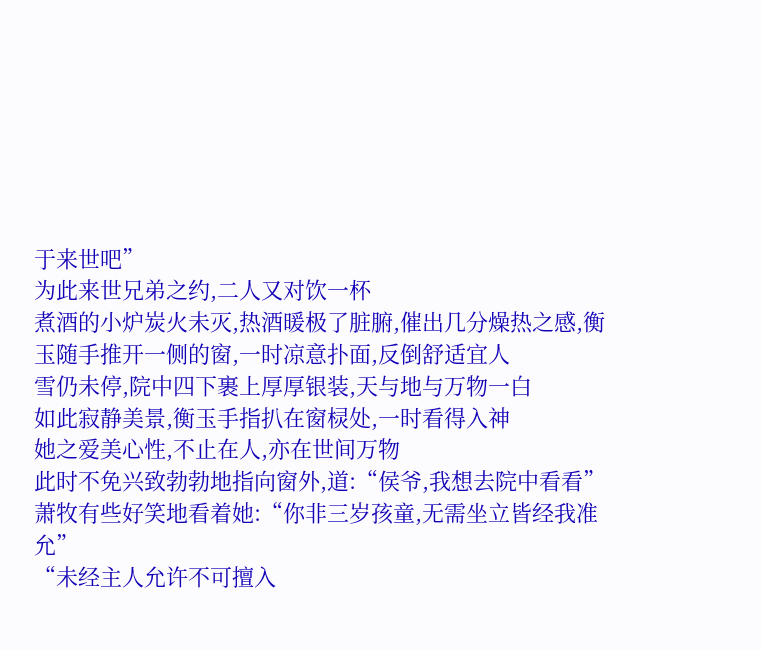于来世吧”
为此来世兄弟之约,二人又对饮一杯
煮酒的小炉炭火未灭,热酒暖极了脏腑,催出几分燥热之感,衡玉随手推开一侧的窗,一时凉意扑面,反倒舒适宜人
雪仍未停,院中四下裹上厚厚银装,天与地与万物一白
如此寂静美景,衡玉手指扒在窗棂处,一时看得入神
她之爱美心性,不止在人,亦在世间万物
此时不免兴致勃勃地指向窗外,道:“侯爷,我想去院中看看”
萧牧有些好笑地看着她:“你非三岁孩童,无需坐立皆经我准允”
“未经主人允许不可擅入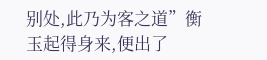别处,此乃为客之道”衡玉起得身来,便出了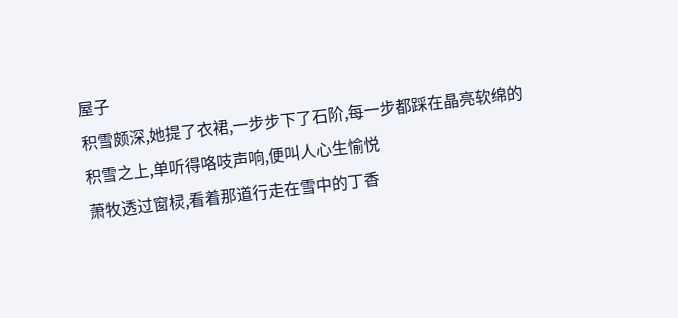屋子
积雪颇深,她提了衣裙,一步步下了石阶,每一步都踩在晶亮软绵的积雪之上,单听得咯吱声响,便叫人心生愉悦
萧牧透过窗棂,看着那道行走在雪中的丁香